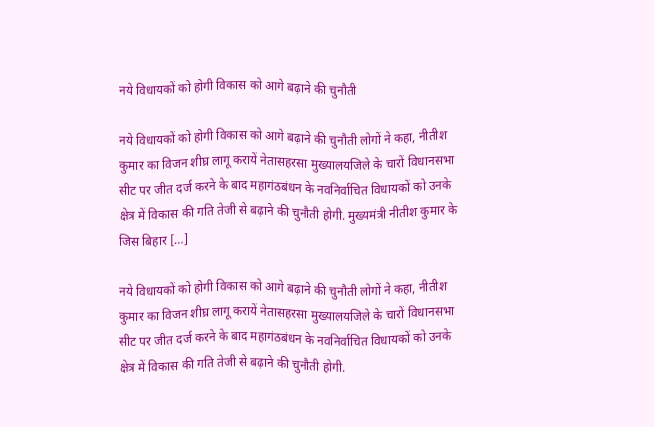नये विधायकों को होगी विकास को आगे बढ़ाने की चुनौती

नये विधायकों को होगी विकास को आगे बढ़ाने की चुनौती लोगों ने कहा, नीतीश कुमार का विजन शीघ्र लागू करायें नेतासहरसा मुख्यालयजिले के चारों विधानसभा सीट पर जीत दर्ज करने के बाद महागंठबंधन के नवनिर्वाचित विधायकों को उनके क्षेत्र में विकास की गति तेजी से बढ़ाने की चुनौती होगी. मुख्यमंत्री नीतीश कुमार के जिस बिहार […]

नये विधायकों को होगी विकास को आगे बढ़ाने की चुनौती लोगों ने कहा, नीतीश कुमार का विजन शीघ्र लागू करायें नेतासहरसा मुख्यालयजिले के चारों विधानसभा सीट पर जीत दर्ज करने के बाद महागंठबंधन के नवनिर्वाचित विधायकों को उनके क्षेत्र में विकास की गति तेजी से बढ़ाने की चुनौती होगी.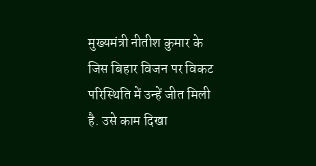मुख्यमंत्री नीतीश कुमार के जिस बिहार विजन पर विकट परिस्थिति में उन्हें जीत मिली है. उसे काम दिखा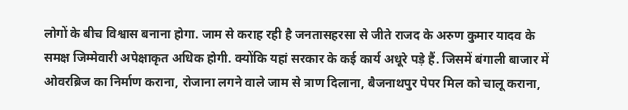लोगों के बीच विश्वास बनाना होगा. जाम से कराह रही है जनतासहरसा से जीते राजद के अरुण कुमार यादव के समक्ष जिम्मेवारी अपेक्षाकृत अधिक होगी. क्योंकि यहां सरकार के कई कार्य अधूरे पड़े हैं. जिसमें बंगाली बाजार में ओवरब्रिज का निर्माण कराना, रोजाना लगने वाले जाम से त्राण दिलाना, बैजनाथपुर पेपर मिल को चालू कराना,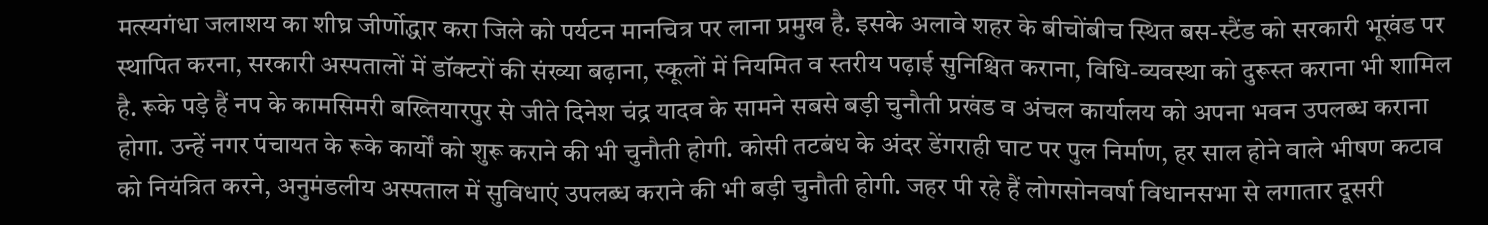मत्स्यगंधा जलाशय का शीघ्र जीर्णोद्धार करा जिले को पर्यटन मानचित्र पर लाना प्रमुख है. इसके अलावे शहर के बीचोंबीच स्थित बस-स्टैंड को सरकारी भूखंड पर स्थापित करना, सरकारी अस्पतालों में डॉक्टरों की संख्या बढ़ाना, स्कूलों में नियमित व स्तरीय पढ़ाई सुनिश्चित कराना, विधि-व्यवस्था को दुरूस्त कराना भी शामिल है. रूके पड़े हैं नप के कामसिमरी बख्तियारपुर से जीते दिनेश चंद्र यादव के सामने सबसे बड़ी चुनौती प्रखंड व अंचल कार्यालय को अपना भवन उपलब्ध कराना होगा. उन्हें नगर पंचायत के रूके कार्यों को शुरू कराने की भी चुनौती होगी. कोसी तटबंध के अंदर डेंगराही घाट पर पुल निर्माण, हर साल होने वाले भीषण कटाव को नियंत्रित करने, अनुमंडलीय अस्पताल में सुविधाएं उपलब्ध कराने की भी बड़ी चुनौती होगी. जहर पी रहे हैं लोगसोनवर्षा विधानसभा से लगातार दूसरी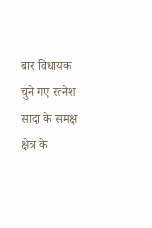बार विधायक चुने गए रत्नेश सादा के समक्ष क्षेत्र के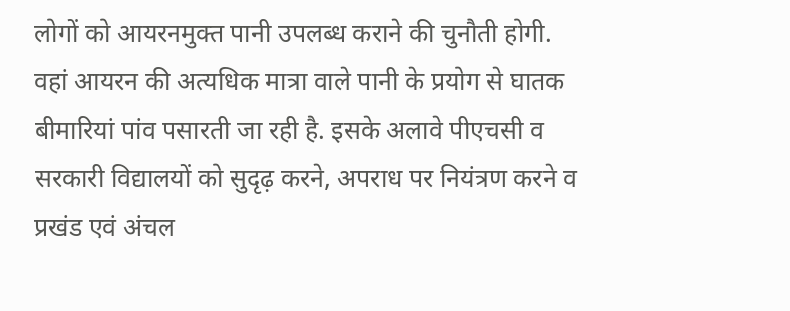लोगों को आयरनमुक्त पानी उपलब्ध कराने की चुनौती होगी. वहां आयरन की अत्यधिक मात्रा वाले पानी के प्रयोग से घातक बीमारियां पांव पसारती जा रही है. इसके अलावे पीएचसी व सरकारी विद्यालयों को सुदृढ़ करने, अपराध पर नियंत्रण करने व प्रखंड एवं अंचल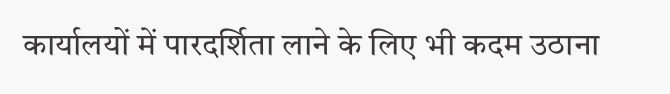कार्यालयों में पारदर्शिता लाने के लिए भी कदम उठाना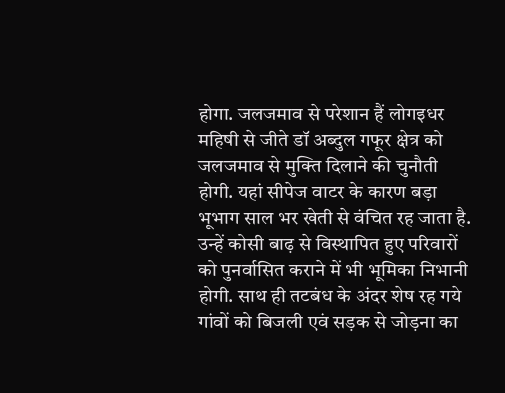होगा. जलजमाव से परेशान हैं लोगइधर महिषी से जीते डॉ अब्दुल गफूर क्षेत्र को जलजमाव से मुक्ति दिलाने की चुनौती होगी. यहां सीपेज वाटर के कारण बड़ा भूभाग साल भर खेती से वंचित रह जाता है. उन्हें कोसी बाढ़ से विस्थापित हुए परिवारों को पुनर्वासित कराने में भी भूमिका निभानी होगी. साथ ही तटबंध के अंदर शेष रह गये गांवों को बिजली एवं सड़क से जोड़ना का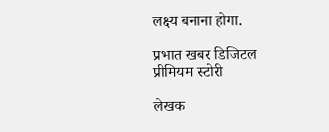लक्ष्य बनाना होगा.

प्रभात खबर डिजिटल प्रीमियम स्टोरी

लेखक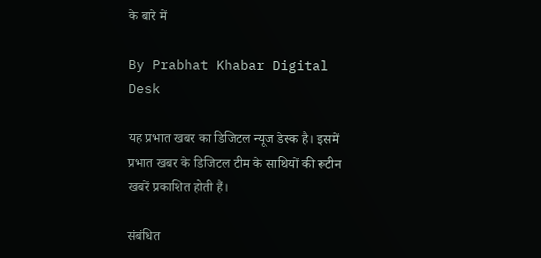के बारे में

By Prabhat Khabar Digital Desk

यह प्रभात खबर का डिजिटल न्यूज डेस्क है। इसमें प्रभात खबर के डिजिटल टीम के साथियों की रूटीन खबरें प्रकाशित होती हैं।

संबंधित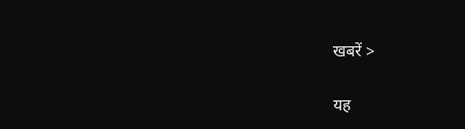खबरें >

यह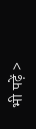भी पढ़ें >